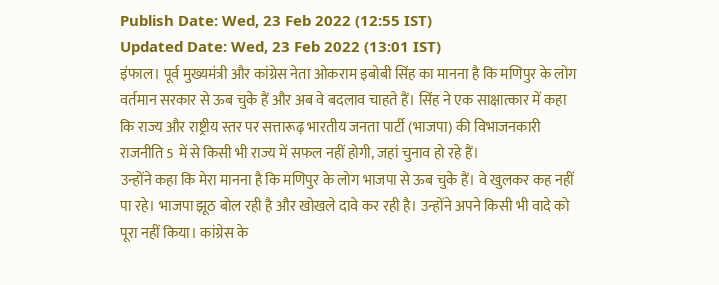Publish Date: Wed, 23 Feb 2022 (12:55 IST)
Updated Date: Wed, 23 Feb 2022 (13:01 IST)
इंफाल। पूर्व मुख्यमंत्री और कांग्रेस नेता ओकराम इबोबी सिंह का मानना है कि मणिपुर के लोग वर्तमान सरकार से ऊब चुके हैं और अब वे बदलाव चाहते हैं। सिंह ने एक साक्षात्कार में कहा कि राज्य और राष्ट्रीय स्तर पर सत्तारूढ़ भारतीय जनता पार्टी (भाजपा) की विभाजनकारी राजनीति 5 में से किसी भी राज्य में सफल नहीं होगी, जहां चुनाव हो रहे हैं।
उन्होंने कहा कि मेरा मानना है कि मणिपुर के लोग भाजपा से ऊब चुके हैं। वे खुलकर कह नहीं पा रहे। भाजपा झूठ बोल रही है और खोखले दावे कर रही है। उन्होंने अपने किसी भी वादे को पूरा नहीं किया। कांग्रेस के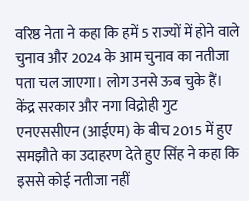वरिष्ठ नेता ने कहा कि हमें 5 राज्यों में होने वाले चुनाव और 2024 के आम चुनाव का नतीजा पता चल जाएगा। लोग उनसे ऊब चुके हैं।
केंद्र सरकार और नगा विद्रोही गुट एनएससीएन (आईएम) के बीच 2015 में हुए समझौते का उदाहरण देते हुए सिंह ने कहा कि इससे कोई नतीजा नहीं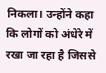निकला। उन्होंने कहा कि लोगों को अंधेरे में रखा जा रहा है जिससे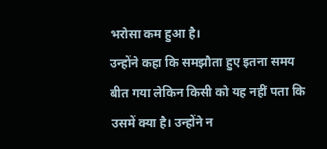भरोसा कम हुआ है।
उन्होंने कहा कि समझौता हुए इतना समय बीत गया लेकिन किसी को यह नहीं पता कि उसमें क्या है। उन्होंने न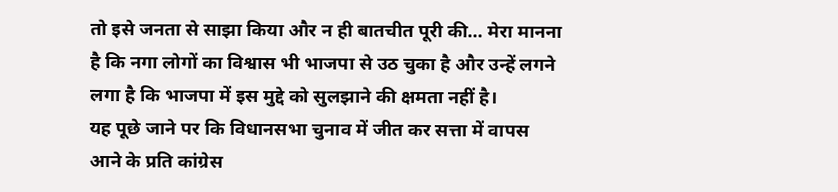तो इसे जनता से साझा किया और न ही बातचीत पूरी की… मेरा मानना है कि नगा लोगों का विश्वास भी भाजपा से उठ चुका है और उन्हें लगने लगा है कि भाजपा में इस मुद्दे को सुलझाने की क्षमता नहीं है।
यह पूछे जाने पर कि विधानसभा चुनाव में जीत कर सत्ता में वापस आने के प्रति कांग्रेस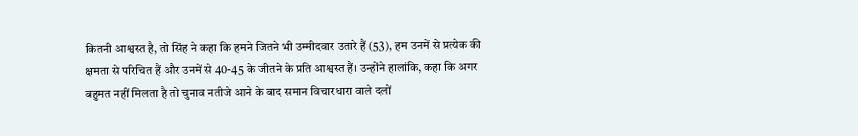कितनी आश्वस्त है, तो सिंह ने कहा कि हमने जितने भी उम्मीदवार उतारे हैं (53), हम उनमें से प्रत्येक की क्षमता से परिचित हैं और उनमें से 40-45 के जीतने के प्रति आश्वस्त हैं। उन्होंने हालांकि, कहा कि अगर बहुमत नहीं मिलता है तो चुनाव नतीजे आने के बाद समान विचारधारा वाले दलों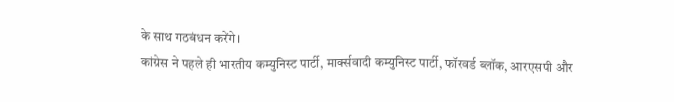के साथ गठबंधन करेंगे।
कांग्रेस ने पहले ही भारतीय कम्युनिस्ट पार्टी, मार्क्सवादी कम्युनिस्ट पार्टी, फॉरवर्ड ब्लॉक, आरएसपी और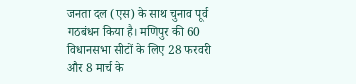जनता दल (एस) के साथ चुनाव पूर्व गठबंधन किया है। मणिपुर की 60 विधानसभा सीटों के लिए 28 फरवरी और 8 मार्च के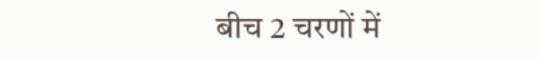बीच 2 चरणों में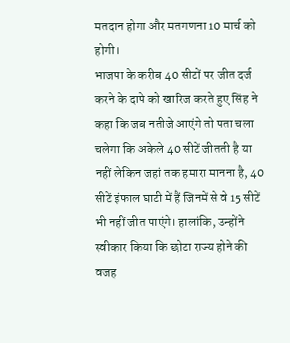मतदान होगा और मतगणना 10 मार्च को होगी।
भाजपा के करीब 40 सीटों पर जीत दर्ज करने के दापे को खारिज करते हुए सिंह ने कहा कि जब नतीजे आएंगे तो पता चला चलेगा कि अकेले 40 सीटें जीतती है या नहीं लेकिन जहां तक हमारा मानना है, 40 सीटें इंफाल घाटी में हैं जिनमें से वे 15 सीटें भी नहीं जीत पाएंगे। हालांकि, उन्होंने स्वीकार किया कि छोटा राज्य होने की वजह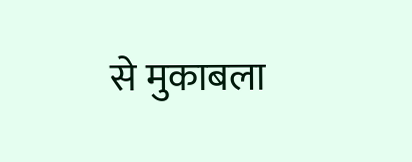से मुकाबला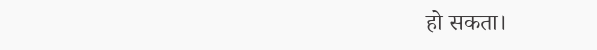हो सकता।